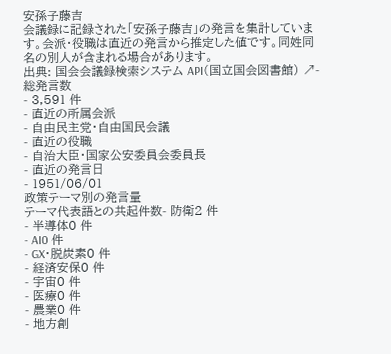安孫子藤吉
会議録に記録された「安孫子藤吉」の発言を集計しています。会派・役職は直近の発言から推定した値です。同姓同名の別人が含まれる場合があります。
出典: 国会会議録検索システム API(国立国会図書館) ↗- 総発言数
- 3,591 件
- 直近の所属会派
- 自由民主党・自由国民会議
- 直近の役職
- 自治大臣・国家公安委員会委員長
- 直近の発言日
- 1951/06/01
政策テーマ別の発言量
テーマ代表語との共起件数- 防衛2 件
- 半導体0 件
- AI0 件
- GX・脱炭素0 件
- 経済安保0 件
- 宇宙0 件
- 医療0 件
- 農業0 件
- 地方創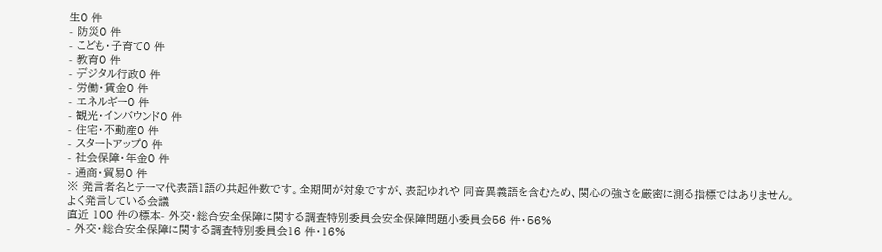生0 件
- 防災0 件
- こども・子育て0 件
- 教育0 件
- デジタル行政0 件
- 労働・賃金0 件
- エネルギー0 件
- 観光・インバウンド0 件
- 住宅・不動産0 件
- スタートアップ0 件
- 社会保障・年金0 件
- 通商・貿易0 件
※ 発言者名とテーマ代表語1語の共起件数です。全期間が対象ですが、表記ゆれや 同音異義語を含むため、関心の強さを厳密に測る指標ではありません。
よく発言している会議
直近 100 件の標本- 外交・総合安全保障に関する調査特別委員会安全保障問題小委員会56 件・56%
- 外交・総合安全保障に関する調査特別委員会16 件・16%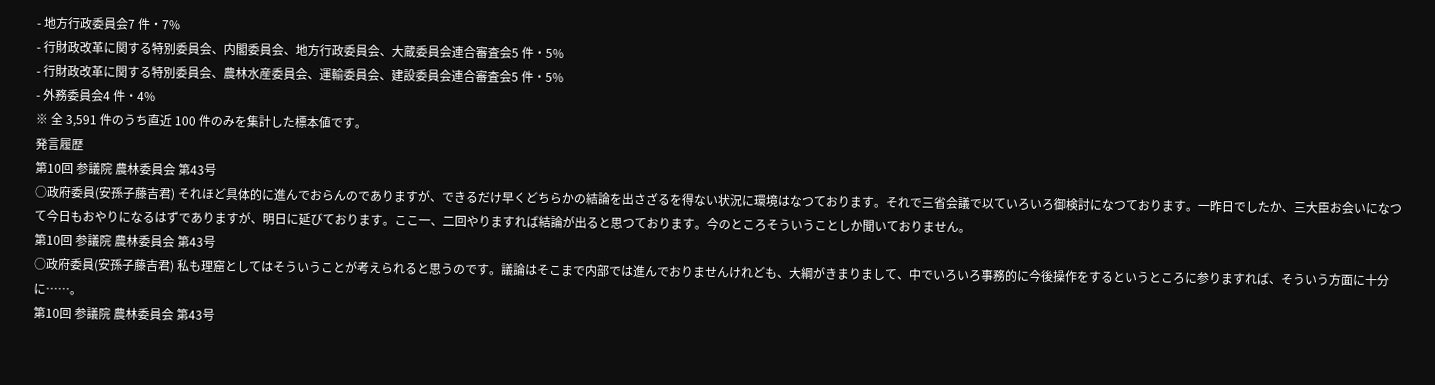- 地方行政委員会7 件・7%
- 行財政改革に関する特別委員会、内閣委員会、地方行政委員会、大蔵委員会連合審査会5 件・5%
- 行財政改革に関する特別委員会、農林水産委員会、運輸委員会、建設委員会連合審査会5 件・5%
- 外務委員会4 件・4%
※ 全 3,591 件のうち直近 100 件のみを集計した標本値です。
発言履歴
第10回 参議院 農林委員会 第43号
○政府委員(安孫子藤吉君) それほど具体的に進んでおらんのでありますが、できるだけ早くどちらかの結論を出さざるを得ない状況に環境はなつております。それで三省会議で以ていろいろ御検討になつております。一昨日でしたか、三大臣お会いになつて今日もおやりになるはずでありますが、明日に延びております。ここ一、二回やりますれば結論が出ると思つております。今のところそういうことしか聞いておりません。
第10回 参議院 農林委員会 第43号
○政府委員(安孫子藤吉君) 私も理窟としてはそういうことが考えられると思うのです。議論はそこまで内部では進んでおりませんけれども、大綱がきまりまして、中でいろいろ事務的に今後操作をするというところに参りますれば、そういう方面に十分に……。
第10回 参議院 農林委員会 第43号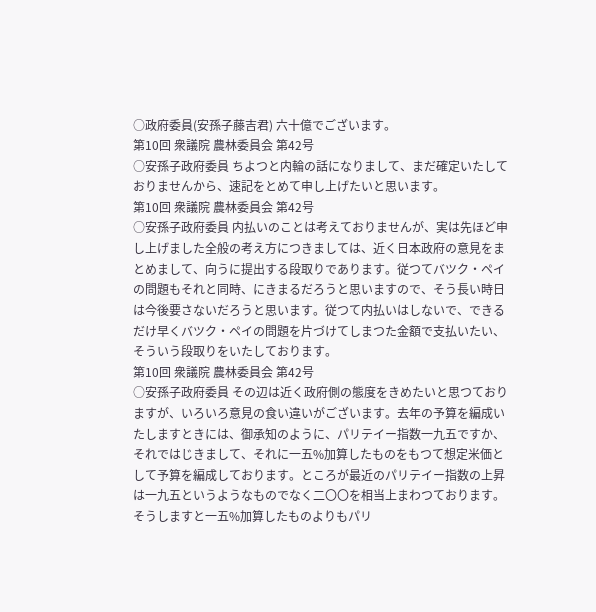○政府委員(安孫子藤吉君) 六十億でございます。
第10回 衆議院 農林委員会 第42号
○安孫子政府委員 ちよつと内輪の話になりまして、まだ確定いたしておりませんから、速記をとめて申し上げたいと思います。
第10回 衆議院 農林委員会 第42号
○安孫子政府委員 内払いのことは考えておりませんが、実は先ほど申し上げました全般の考え方につきましては、近く日本政府の意見をまとめまして、向うに提出する段取りであります。従つてバツク・ペイの問題もそれと同時、にきまるだろうと思いますので、そう長い時日は今後要さないだろうと思います。従つて内払いはしないで、できるだけ早くバツク・ペイの問題を片づけてしまつた金額で支払いたい、そういう段取りをいたしております。
第10回 衆議院 農林委員会 第42号
○安孫子政府委員 その辺は近く政府側の態度をきめたいと思つておりますが、いろいろ意見の食い違いがございます。去年の予算を編成いたしますときには、御承知のように、パリテイー指数一九五ですか、それではじきまして、それに一五%加算したものをもつて想定米価として予算を編成しております。ところが最近のパリテイー指数の上昇は一九五というようなものでなく二〇〇を相当上まわつております。そうしますと一五%加算したものよりもパリ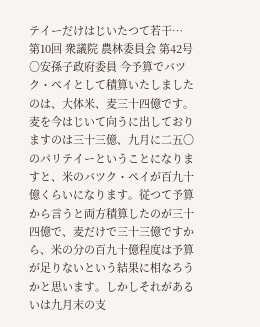テイーだけはじいたつて若干…
第10回 衆議院 農林委員会 第42号
○安孫子政府委員 今予算でバツク・ぺイとして積算いたしましたのは、大体米、麦三十四億です。麦を今はじいて向うに出しておりますのは三十三億、九月に二五〇のパリテイーということになりますと、米のバツク・ペイが百九十億くらいになります。従つて予算から言うと両方積算したのが三十四億で、麦だけで三十三億ですから、米の分の百九十億程度は予算が足りないという結果に相なろうかと思います。しかしそれがあるいは九月末の支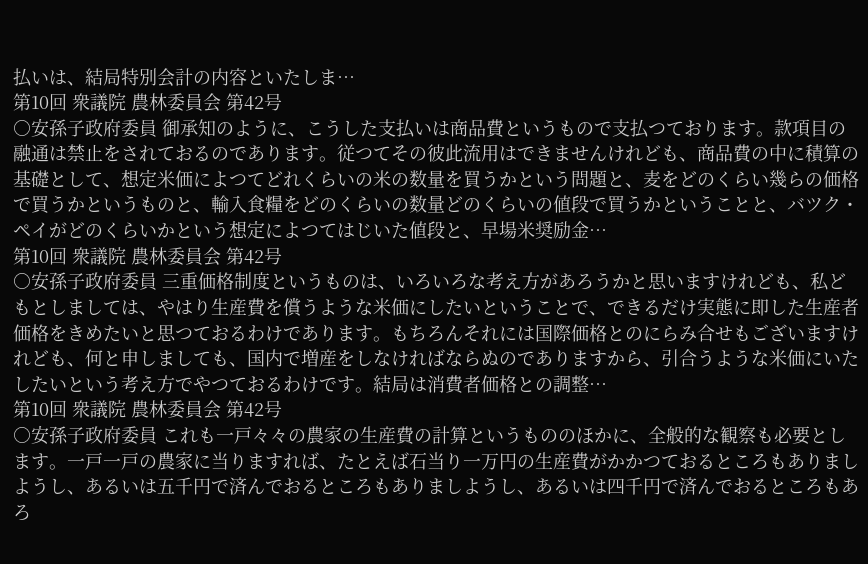払いは、結局特別会計の内容といたしま…
第10回 衆議院 農林委員会 第42号
○安孫子政府委員 御承知のように、こうした支払いは商品費というもので支払つております。款項目の融通は禁止をされておるのであります。従つてその彼此流用はできませんけれども、商品費の中に積算の基礎として、想定米価によつてどれくらいの米の数量を買うかという問題と、麦をどのくらい幾らの価格で買うかというものと、輸入食糧をどのくらいの数量どのくらいの値段で買うかということと、バツク・ペイがどのくらいかという想定によつてはじいた値段と、早場米奨励金…
第10回 衆議院 農林委員会 第42号
○安孫子政府委員 三重価格制度というものは、いろいろな考え方があろうかと思いますけれども、私どもとしましては、やはり生産費を償うような米価にしたいということで、できるだけ実態に即した生産者価格をきめたいと思つておるわけであります。もちろんそれには国際価格とのにらみ合せもございますけれども、何と申しましても、国内で増産をしなければならぬのでありますから、引合うような米価にいたしたいという考え方でやつておるわけです。結局は消費者価格との調整…
第10回 衆議院 農林委員会 第42号
○安孫子政府委員 これも一戸々々の農家の生産費の計算というもののほかに、全般的な観察も必要とします。一戸一戸の農家に当りますれば、たとえば石当り一万円の生産費がかかつておるところもありましようし、あるいは五千円で済んでおるところもありましようし、あるいは四千円で済んでおるところもあろ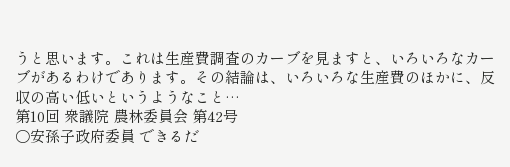うと思います。これは生産費調査のカーブを見ますと、いろいろなカーブがあるわけであります。その結論は、いろいろな生産費のほかに、反収の高い低いというようなこと…
第10回 衆議院 農林委員会 第42号
○安孫子政府委員 できるだ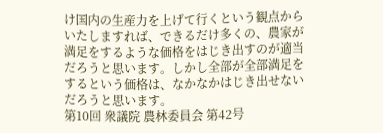け国内の生産力を上げて行くという観点からいたしますれば、できるだけ多くの、農家が満足をするような価格をはじき出すのが適当だろうと思います。しかし全部が全部満足をするという価格は、なかなかはじき出せないだろうと思います。
第10回 衆議院 農林委員会 第42号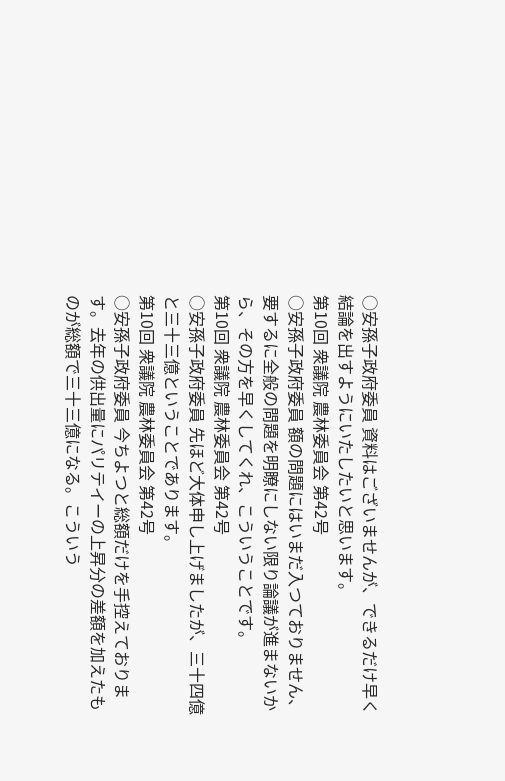○安孫子政府委員 資料はございませんが、できるだけ早く結論を出すようにいたしたいと思います。
第10回 衆議院 農林委員会 第42号
○安孫子政府委員 額の問題にはいまだ入つておりません、要するに全般の問題を明瞭にしない限り論議が進まないから、その方を早くしてくれ、こういうことです。
第10回 衆議院 農林委員会 第42号
○安孫子政府委員 先ほど大体申し上げましたが、三十四億と三十三億ということであります。
第10回 衆議院 農林委員会 第42号
○安孫子政府委員 今ちよつと総額だけを手控えております。去年の供出量にパリテイーの上昇分の差額を加えたものが総額で三十三億になる。こういう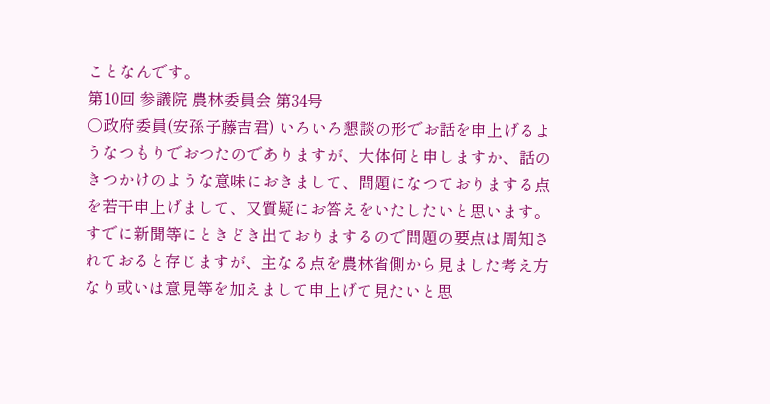ことなんです。
第10回 参議院 農林委員会 第34号
○政府委員(安孫子藤吉君) いろいろ懇談の形でお話を申上げるようなつもりでおつたのでありますが、大体何と申しますか、話のきつかけのような意味におきまして、問題になつておりまする点を若干申上げまして、又質疑にお答えをいたしたいと思います。すでに新聞等にときどき出ておりまするので問題の要点は周知されておると存じますが、主なる点を農林省側から見ました考え方なり或いは意見等を加えまして申上げて見たいと思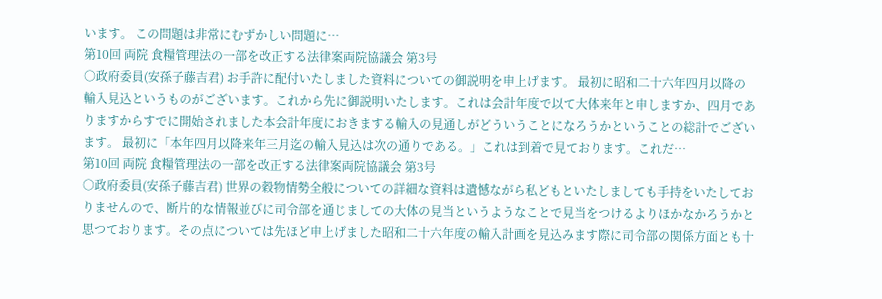います。 この問題は非常にむずかしい問題に…
第10回 両院 食糧管理法の一部を改正する法律案両院協議会 第3号
○政府委員(安孫子藤吉君) お手許に配付いたしました資料についての御説明を申上げます。 最初に昭和二十六年四月以降の輸入見込というものがございます。これから先に御説明いたします。これは会計年度で以て大体来年と申しますか、四月でありますからすでに開始されました本会計年度におきまする輸入の見通しがどういうことになろうかということの総計でございます。 最初に「本年四月以降来年三月迄の輸入見込は次の通りである。」これは到着で見ております。これだ…
第10回 両院 食糧管理法の一部を改正する法律案両院協議会 第3号
○政府委員(安孫子藤吉君) 世界の穀物情勢全般についての詳細な資料は遺憾ながら私どもといたしましても手持をいたしておりませんので、断片的な情報並びに司令部を通じましての大体の見当というようなことで見当をつけるよりほかなかろうかと思つております。その点については先ほど申上げました昭和二十六年度の輸入計画を見込みます際に司令部の関係方面とも十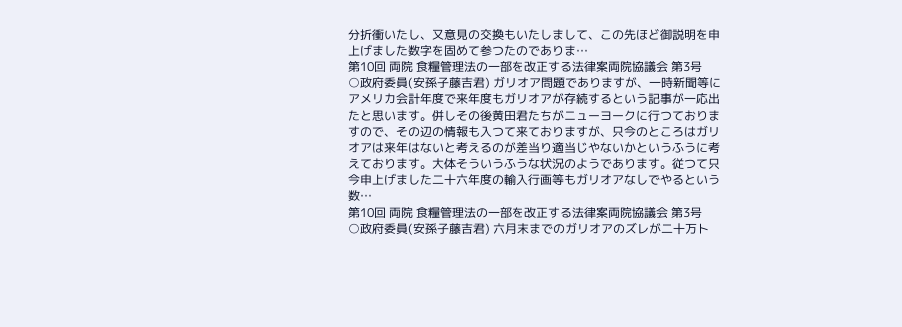分折衝いたし、又意見の交換もいたしまして、この先ほど御説明を申上げました数字を固めて参つたのでありま…
第10回 両院 食糧管理法の一部を改正する法律案両院協議会 第3号
○政府委員(安孫子藤吉君) ガリオア問題でありますが、一時新聞等にアメリカ会計年度で来年度もガリオアが存続するという記事が一応出たと思います。併しその後黄田君たちがニューヨークに行つておりますので、その辺の情報も入つて来ておりますが、只今のところはガリオアは来年はないと考えるのが差当り適当じやないかというふうに考えております。大体そういうふうな状況のようであります。従つて只今申上げました二十六年度の輸入行画等もガリオアなしでやるという数…
第10回 両院 食糧管理法の一部を改正する法律案両院協議会 第3号
○政府委員(安孫子藤吉君) 六月末までのガリオアのズレが二十万ト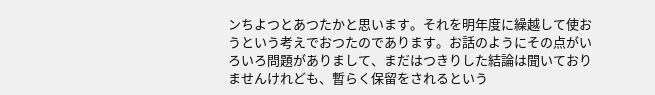ンちよつとあつたかと思います。それを明年度に繰越して使おうという考えでおつたのであります。お話のようにその点がいろいろ問題がありまして、まだはつきりした結論は聞いておりませんけれども、暫らく保留をされるという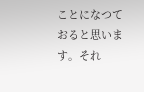ことになつておると思います。それ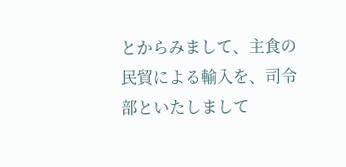とからみまして、主食の民貿による輸入を、司令部といたしまして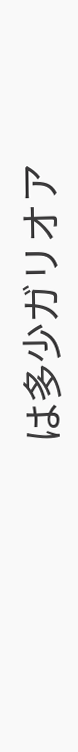は多少ガリオア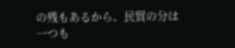の残もあるから、民貿の分は一つも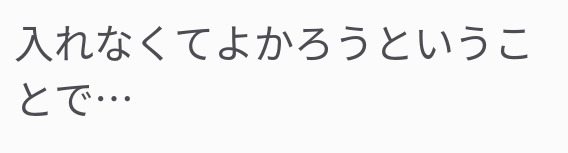入れなくてよかろうということで…